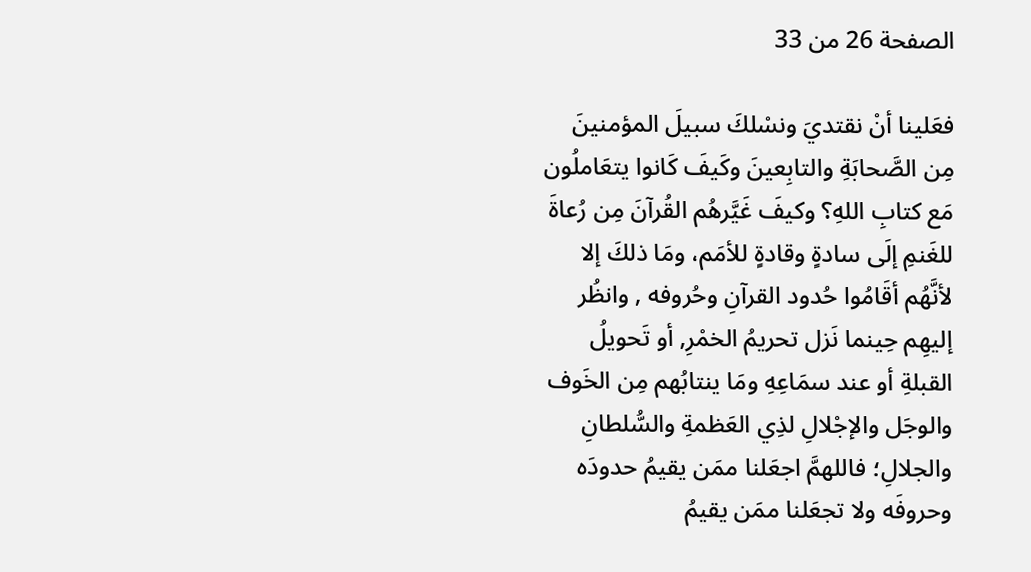الصفحة 26 من 33

فعَلينا أنْ نقتديَ ونسْلكَ سبيلَ المؤمنينَ مِن الصَّحابَةِ والتابِعينَ وكَيفَ كَانوا يتعَاملُون مَع كتابِ اللهِ؟ وكيفَ غَيَّرهُم القُرآنَ مِن رُعاةَ للغَنمِ إلَى سادةٍ وقادةٍ للأمَم، ومَا ذلكَ إلا لأنَّهُم أقَامُوا حُدود القرآنِ وحُروفه , وانظُر إليهِم حِينما نَزل تحريمُ الخمْرِ, أو تَحويلُ القبلةِ أو عند سمَاعِهِ ومَا ينتابُهم مِن الخَوف والوجَل والإجْلالِ لذِي العَظمةِ والسُّلطانِ والجلالِ؛ فاللهمَّ اجعَلنا ممَن يقيمُ حدودَه وحروفَه ولا تجعَلنا ممَن يقيمُ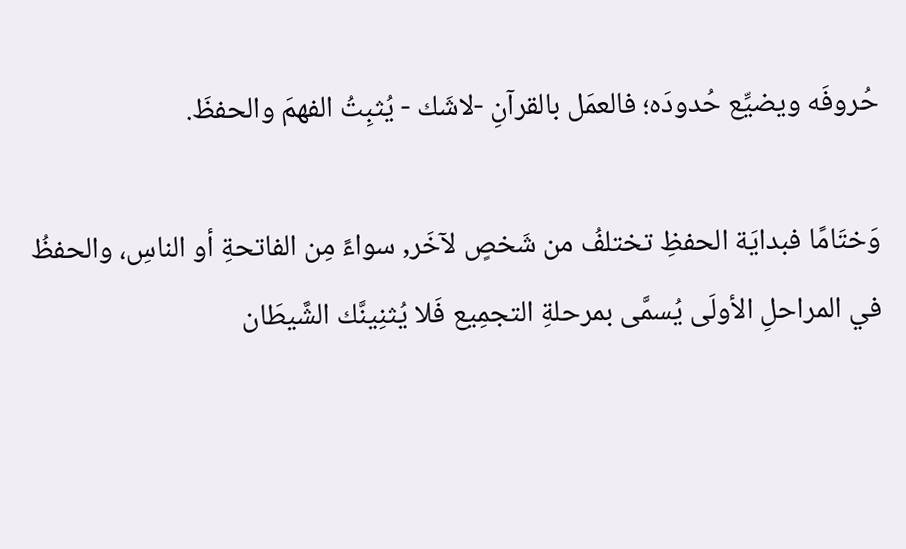حُروفَه ويضيِّع حُدودَه؛ فالعمَل بالقرآنِ -لاشَك - يُثبِتُ الفهمَ والحفظَ.

وَختَامًا فبدايَة الحفظِ تختلفُ من شَخصٍ لآخَر, سواءً مِن الفاتحةِ أو الناسِ، والحفظُ في المراحلِ الأولَى يُسمَّى بمرحلةِ التجمِيع فَلا يُثنِينَّك الشَّيطَان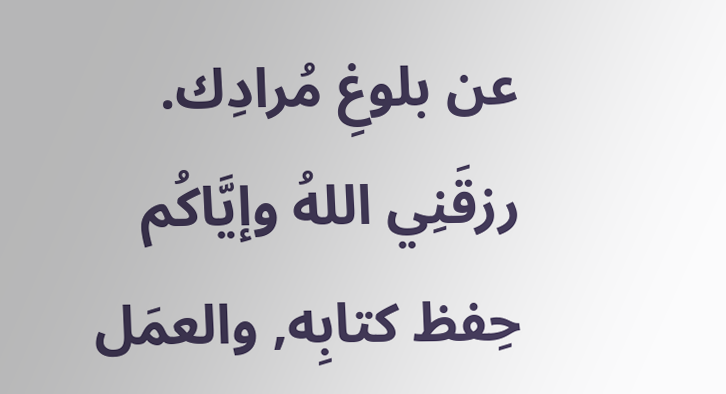عن بلوغِ مُرادِك. رزقَنِي اللهُ وإيَّاكُم حِفظ كتابِه, والعمَل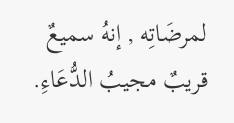لمرضَاتِه , إنهُ سميعٌ قريبٌ مجيبُ الدُّعَاءِ.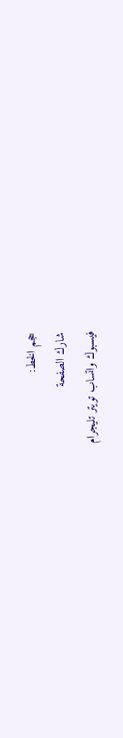حجم الخط:
شارك الصفحة
فيسبوك واتساب تويتر تليجرام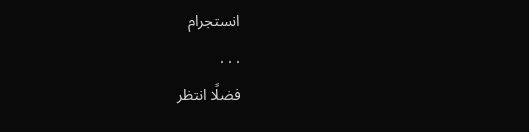انستجرام
. . .
فضلًا انتظر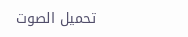تحميل الصوت